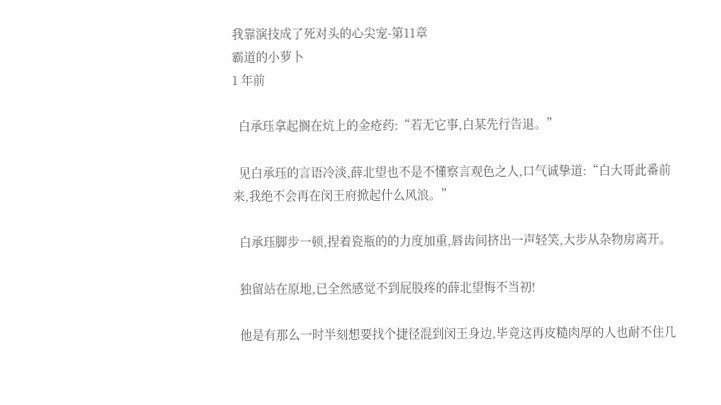我靠演技成了死对头的心尖宠-第11章
霸道的小萝卜
1 年前

  白承珏拿起搁在炕上的金疮药:“若无它事,白某先行告退。”

  见白承珏的言语冷淡,薛北望也不是不懂察言观色之人,口气诚挚道:“白大哥此番前来,我绝不会再在闵王府掀起什么风浪。”

  白承珏脚步一顿,捏着瓷瓶的的力度加重,唇齿间挤出一声轻笑,大步从杂物房离开。

  独留站在原地,已全然感觉不到屁股疼的薛北望悔不当初!

  他是有那么一时半刻想要找个捷径混到闵王身边,毕竟这再皮糙肉厚的人也耐不住几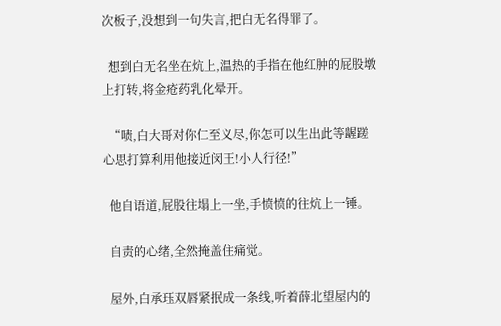次板子,没想到一句失言,把白无名得罪了。

  想到白无名坐在炕上,温热的手指在他红肿的屁股墩上打转,将金疮药乳化晕开。

  “啧,白大哥对你仁至义尽,你怎可以生出此等龌蹉心思打算利用他接近闵王!小人行径!”

  他自语道,屁股往塌上一坐,手愤愤的往炕上一锤。

  自责的心绪,全然掩盖住痛觉。

  屋外,白承珏双唇紧抿成一条线,听着薛北望屋内的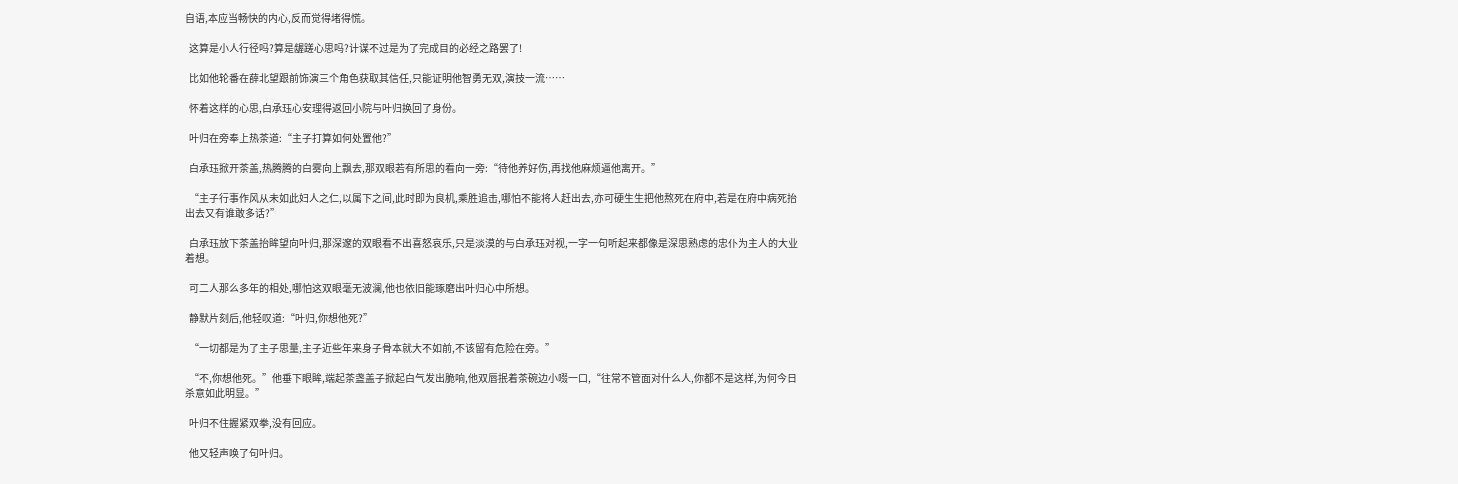自语,本应当畅快的内心,反而觉得堵得慌。

  这算是小人行径吗?算是龌蹉心思吗?计谋不过是为了完成目的必经之路罢了!

  比如他轮番在薛北望跟前饰演三个角色获取其信任,只能证明他智勇无双,演技一流……

  怀着这样的心思,白承珏心安理得返回小院与叶归换回了身份。

  叶归在旁奉上热茶道:“主子打算如何处置他?”

  白承珏掀开茶盖,热腾腾的白雾向上飘去,那双眼若有所思的看向一旁:“待他养好伤,再找他麻烦逼他离开。”

  “主子行事作风从未如此妇人之仁,以属下之间,此时即为良机,乘胜追击,哪怕不能将人赶出去,亦可硬生生把他熬死在府中,若是在府中病死抬出去又有谁敢多话?”

  白承珏放下茶盖抬眸望向叶归,那深邃的双眼看不出喜怒哀乐,只是淡漠的与白承珏对视,一字一句听起来都像是深思熟虑的忠仆为主人的大业着想。

  可二人那么多年的相处,哪怕这双眼毫无波澜,他也依旧能琢磨出叶归心中所想。

  静默片刻后,他轻叹道:“叶归,你想他死?”

  “一切都是为了主子思量,主子近些年来身子骨本就大不如前,不该留有危险在旁。”

  “不,你想他死。”他垂下眼眸,端起茶盏盖子掀起白气发出脆响,他双唇抿着茶碗边小啜一口,“往常不管面对什么人,你都不是这样,为何今日杀意如此明显。”

  叶归不住握紧双拳,没有回应。

  他又轻声唤了句叶归。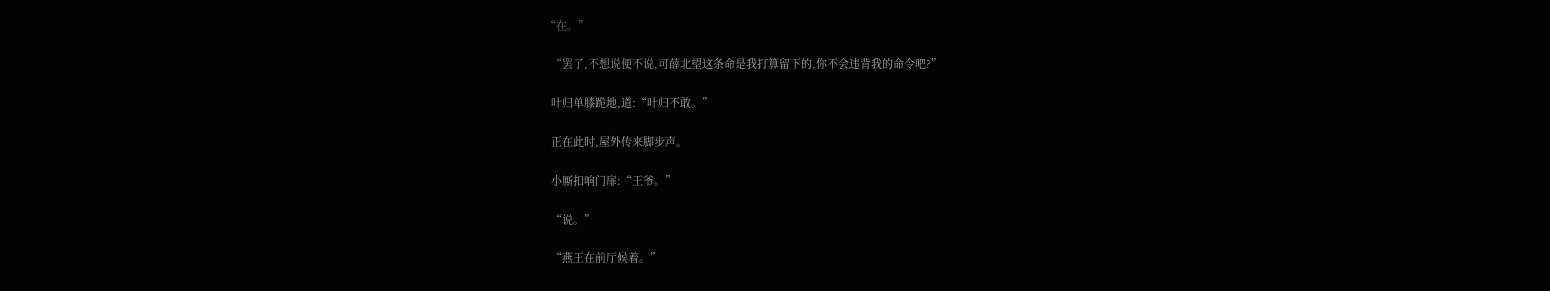“在。”

  “罢了,不想说便不说,可薛北望这条命是我打算留下的,你不会违背我的命令吧?”

  叶归单膝跪地,道:“叶归不敢。”

  正在此时,屋外传来脚步声。

  小厮扣响门扉:“王爷。”

  “说。”

  “燕王在前厅候着。”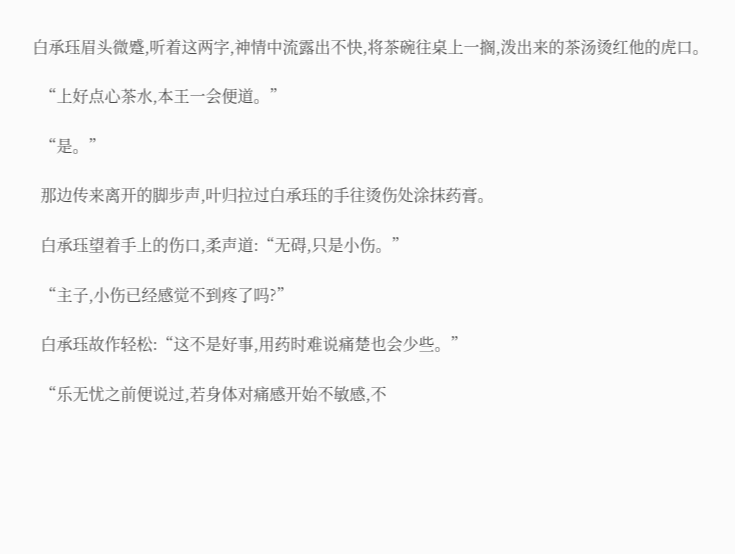白承珏眉头微蹙,听着这两字,神情中流露出不快,将茶碗往桌上一搁,泼出来的茶汤烫红他的虎口。

  “上好点心茶水,本王一会便道。”

  “是。”

  那边传来离开的脚步声,叶归拉过白承珏的手往烫伤处涂抹药膏。

  白承珏望着手上的伤口,柔声道:“无碍,只是小伤。”

  “主子,小伤已经感觉不到疼了吗?”

  白承珏故作轻松:“这不是好事,用药时难说痛楚也会少些。”

  “乐无忧之前便说过,若身体对痛感开始不敏感,不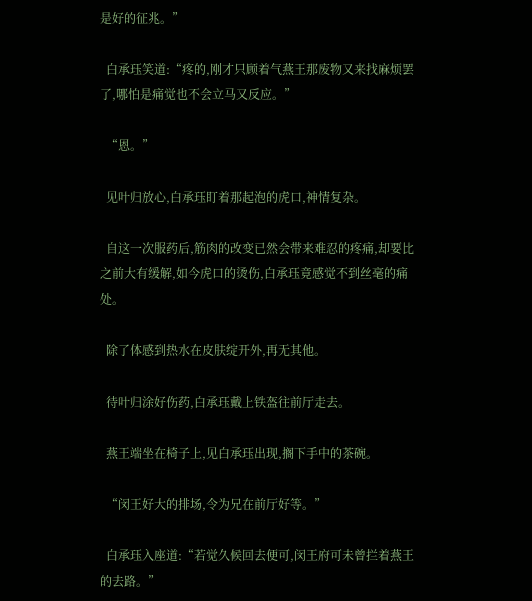是好的征兆。”

  白承珏笑道:“疼的,刚才只顾着气燕王那废物又来找麻烦罢了,哪怕是痛觉也不会立马又反应。”

  “恩。”

  见叶归放心,白承珏盯着那起泡的虎口,神情复杂。

  自这一次服药后,筋肉的改变已然会带来难忍的疼痛,却要比之前大有缓解,如今虎口的烫伤,白承珏竟感觉不到丝毫的痛处。

  除了体感到热水在皮肤绽开外,再无其他。

  待叶归涂好伤药,白承珏戴上铁盔往前厅走去。

  燕王端坐在椅子上,见白承珏出现,搁下手中的茶碗。

  “闵王好大的排场,令为兄在前厅好等。”

  白承珏入座道:“若觉久候回去便可,闵王府可未曾拦着燕王的去路。”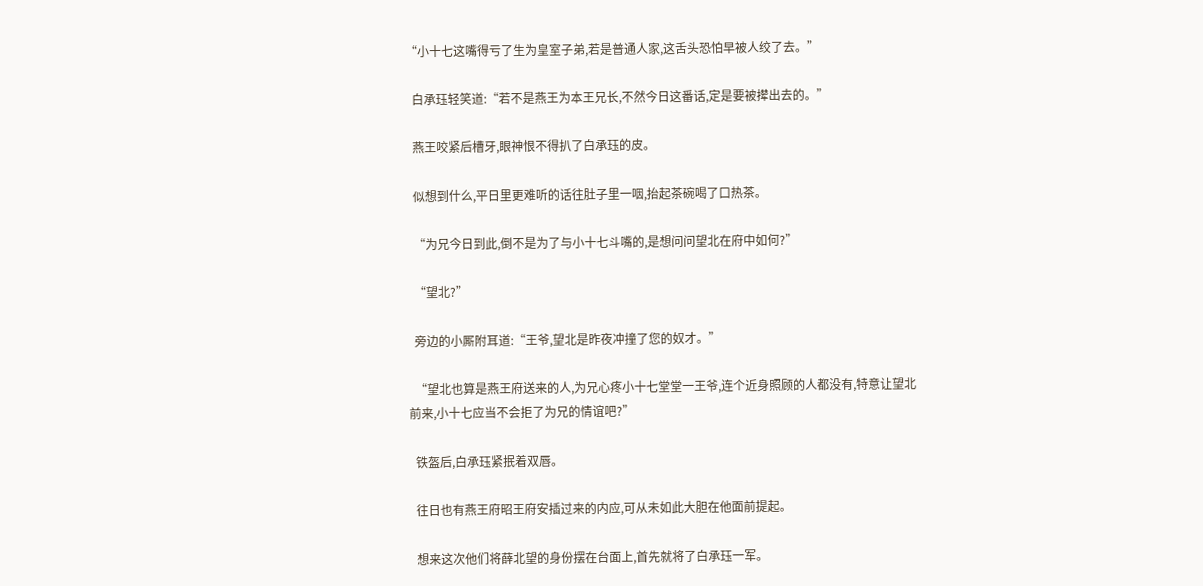“小十七这嘴得亏了生为皇室子弟,若是普通人家,这舌头恐怕早被人绞了去。”

  白承珏轻笑道:“若不是燕王为本王兄长,不然今日这番话,定是要被撵出去的。”

  燕王咬紧后槽牙,眼神恨不得扒了白承珏的皮。

  似想到什么,平日里更难听的话往肚子里一咽,抬起茶碗喝了口热茶。

  “为兄今日到此,倒不是为了与小十七斗嘴的,是想问问望北在府中如何?”

  “望北?”

  旁边的小厮附耳道:“王爷,望北是昨夜冲撞了您的奴才。”

  “望北也算是燕王府送来的人,为兄心疼小十七堂堂一王爷,连个近身照顾的人都没有,特意让望北前来,小十七应当不会拒了为兄的情谊吧?”

  铁盔后,白承珏紧抿着双唇。

  往日也有燕王府昭王府安插过来的内应,可从未如此大胆在他面前提起。

  想来这次他们将薛北望的身份摆在台面上,首先就将了白承珏一军。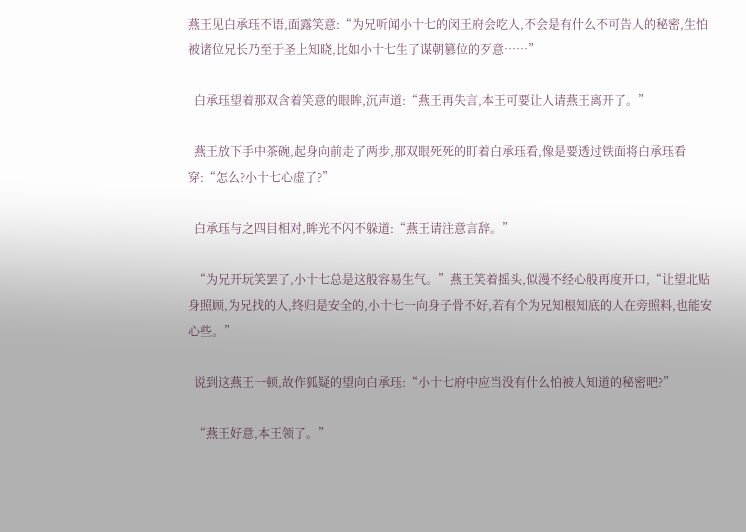燕王见白承珏不语,面露笑意:“为兄听闻小十七的闵王府会吃人,不会是有什么不可告人的秘密,生怕被诸位兄长乃至于圣上知晓,比如小十七生了谋朝篡位的歹意……”

  白承珏望着那双含着笑意的眼眸,沉声道:“燕王再失言,本王可要让人请燕王离开了。”

  燕王放下手中茶碗,起身向前走了两步,那双眼死死的盯着白承珏看,像是要透过铁面将白承珏看穿:“怎么?小十七心虚了?”

  白承珏与之四目相对,眸光不闪不躲道:“燕王请注意言辞。”

  “为兄开玩笑罢了,小十七总是这般容易生气。”燕王笑着摇头,似漫不经心般再度开口,“让望北贴身照顾,为兄找的人,终归是安全的,小十七一向身子骨不好,若有个为兄知根知底的人在旁照料,也能安心些。”

  说到这燕王一顿,故作狐疑的望向白承珏:“小十七府中应当没有什么怕被人知道的秘密吧?”

  “燕王好意,本王领了。”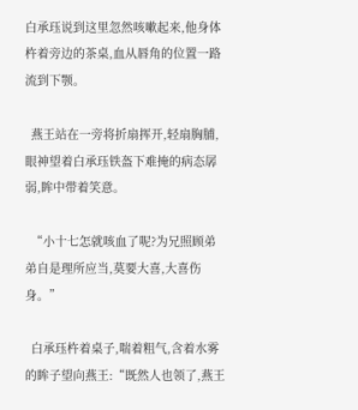白承珏说到这里忽然咳嗽起来,他身体杵着旁边的茶桌,血从唇角的位置一路流到下颚。

  燕王站在一旁将折扇挥开,轻扇胸脯,眼神望着白承珏铁盔下难掩的病态孱弱,眸中带着笑意。

  “小十七怎就咳血了呢?为兄照顾弟弟自是理所应当,莫要大喜,大喜伤身。”

  白承珏杵着桌子,喘着粗气,含着水雾的眸子望向燕王:“既然人也领了,燕王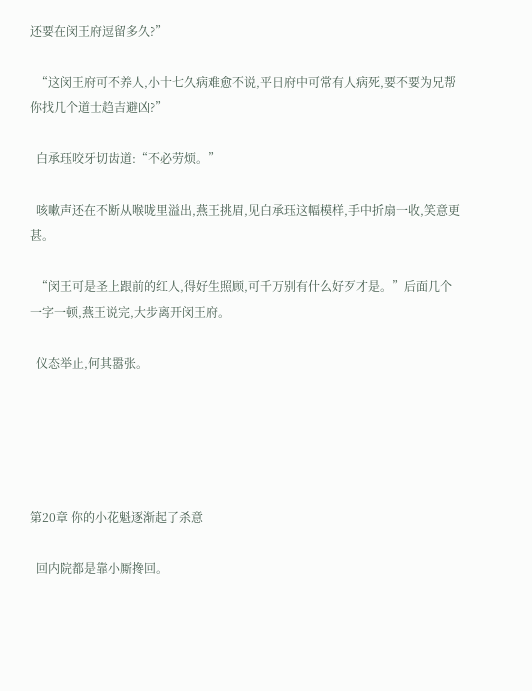还要在闵王府逗留多久?”

  “这闵王府可不养人,小十七久病难愈不说,平日府中可常有人病死,要不要为兄帮你找几个道士趋吉避凶?”

  白承珏咬牙切齿道:“不必劳烦。”

  咳嗽声还在不断从喉咙里溢出,燕王挑眉,见白承珏这幅模样,手中折扇一收,笑意更甚。

  “闵王可是圣上跟前的红人,得好生照顾,可千万别有什么好歹才是。”后面几个一字一顿,燕王说完,大步离开闵王府。

  仪态举止,何其嚣张。





第20章 你的小花魁逐渐起了杀意

  回内院都是靠小厮搀回。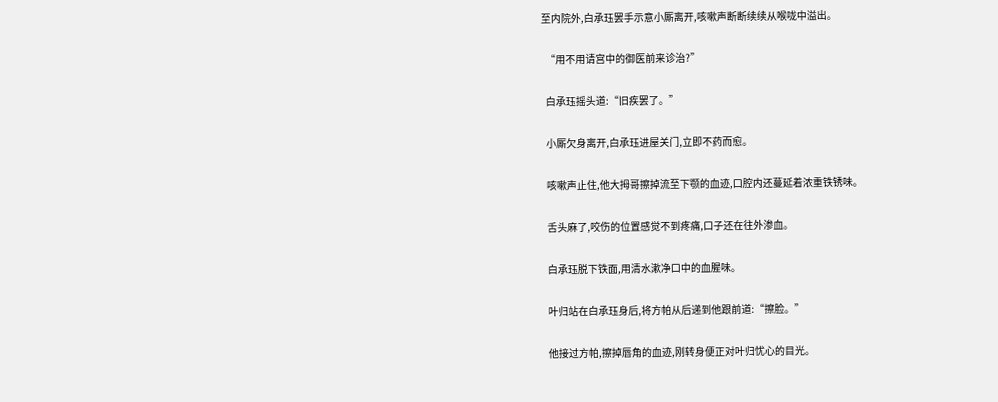至内院外,白承珏罢手示意小厮离开,咳嗽声断断续续从喉咙中溢出。

  “用不用请宫中的御医前来诊治?”

  白承珏摇头道:“旧疾罢了。”

  小厮欠身离开,白承珏进屋关门,立即不药而愈。

  咳嗽声止住,他大拇哥擦掉流至下颚的血迹,口腔内还蔓延着浓重铁锈味。

  舌头麻了,咬伤的位置感觉不到疼痛,口子还在往外渗血。

  白承珏脱下铁面,用清水漱净口中的血腥味。

  叶归站在白承珏身后,将方帕从后递到他跟前道:“擦脸。”

  他接过方帕,擦掉唇角的血迹,刚转身便正对叶归忧心的目光。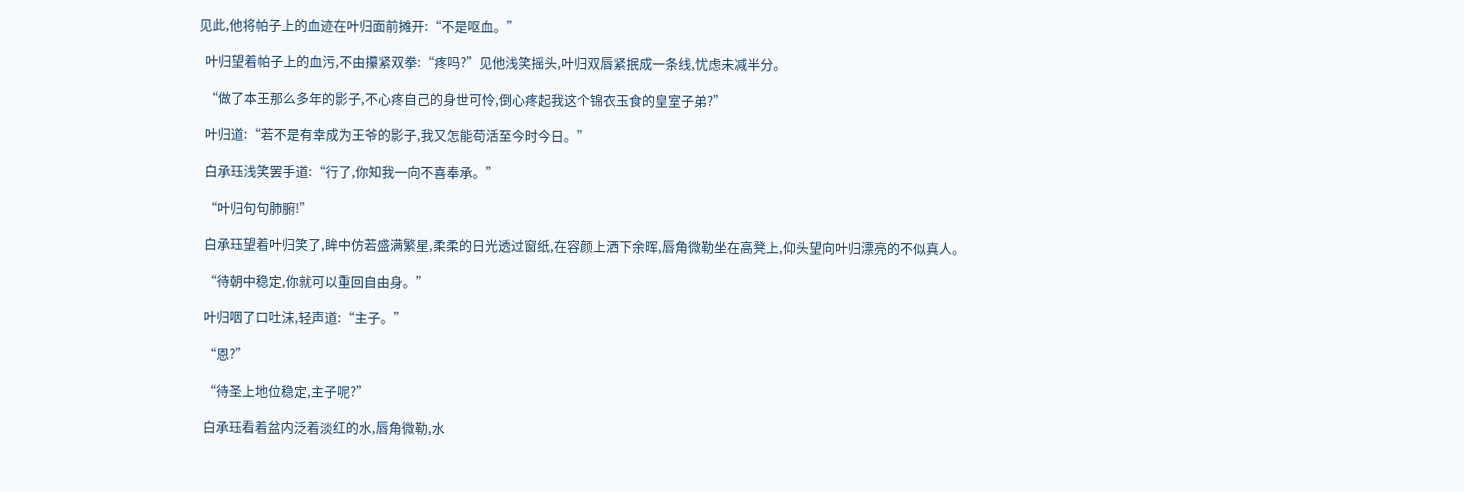见此,他将帕子上的血迹在叶归面前摊开:“不是呕血。”

  叶归望着帕子上的血污,不由攥紧双拳:“疼吗?”见他浅笑摇头,叶归双唇紧抿成一条线,忧虑未减半分。

  “做了本王那么多年的影子,不心疼自己的身世可怜,倒心疼起我这个锦衣玉食的皇室子弟?”

  叶归道:“若不是有幸成为王爷的影子,我又怎能苟活至今时今日。”

  白承珏浅笑罢手道:“行了,你知我一向不喜奉承。”

  “叶归句句肺腑!”

  白承珏望着叶归笑了,眸中仿若盛满繁星,柔柔的日光透过窗纸,在容颜上洒下余晖,唇角微勒坐在高凳上,仰头望向叶归漂亮的不似真人。

  “待朝中稳定,你就可以重回自由身。”

  叶归咽了口吐沫,轻声道:“主子。”

  “恩?”

  “待圣上地位稳定,主子呢?”

  白承珏看着盆内泛着淡红的水,唇角微勒,水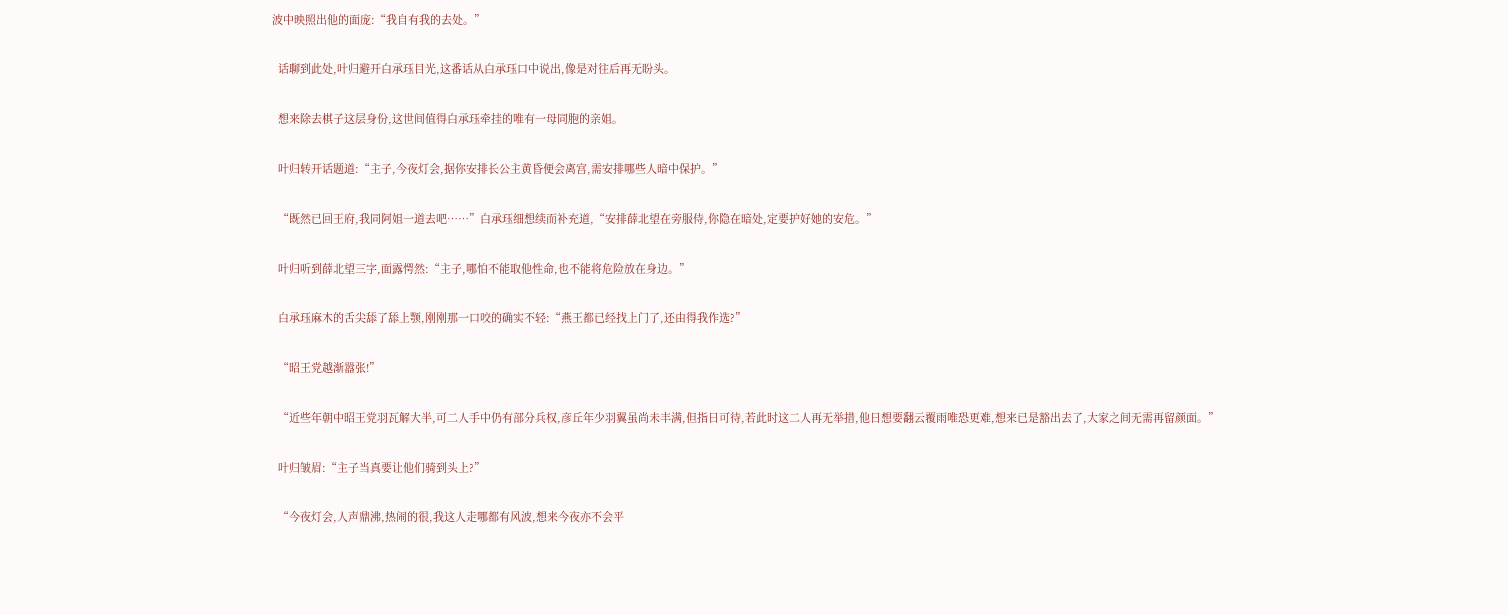波中映照出他的面庞:“我自有我的去处。”

  话聊到此处,叶归避开白承珏目光,这番话从白承珏口中说出,像是对往后再无盼头。

  想来除去棋子这层身份,这世间值得白承珏牵挂的唯有一母同胞的亲姐。

  叶归转开话题道:“主子,今夜灯会,据你安排长公主黄昏便会离宫,需安排哪些人暗中保护。”

  “既然已回王府,我同阿姐一道去吧……”白承珏细想续而补充道,“安排薛北望在旁服侍,你隐在暗处,定要护好她的安危。”

  叶归听到薛北望三字,面露愕然:“主子,哪怕不能取他性命,也不能将危险放在身边。”

  白承珏麻木的舌尖舔了舔上颚,刚刚那一口咬的确实不轻:“燕王都已经找上门了,还由得我作选?”

  “昭王党越渐嚣张!”

  “近些年朝中昭王党羽瓦解大半,可二人手中仍有部分兵权,彦丘年少羽翼虽尚未丰满,但指日可待,若此时这二人再无举措,他日想要翻云覆雨唯恐更难,想来已是豁出去了,大家之间无需再留颜面。”

  叶归皱眉:“主子当真要让他们骑到头上?”

  “今夜灯会,人声鼎沸,热闹的很,我这人走哪都有风波,想来今夜亦不会平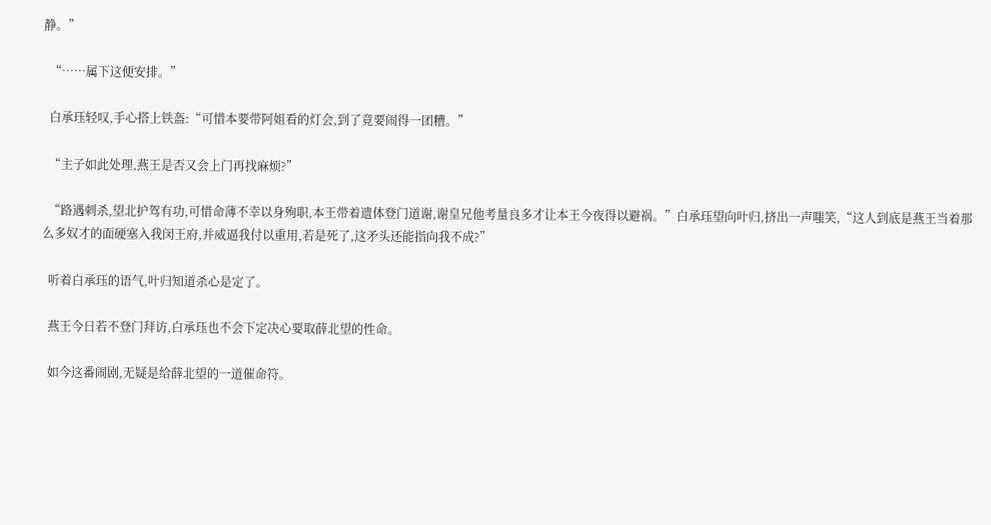静。”

  “……属下这便安排。”

  白承珏轻叹,手心搭上铁盔:“可惜本要带阿姐看的灯会,到了竟要闹得一团糟。”

  “主子如此处理,燕王是否又会上门再找麻烦?”

  “路遇刺杀,望北护驾有功,可惜命薄不幸以身殉职,本王带着遗体登门道谢,谢皇兄他考量良多才让本王今夜得以避祸。”白承珏望向叶归,挤出一声嗤笑,“这人到底是燕王当着那么多奴才的面硬塞入我闵王府,并威逼我付以重用,若是死了,这矛头还能指向我不成?”

  听着白承珏的语气,叶归知道杀心是定了。

  燕王今日若不登门拜访,白承珏也不会下定决心要取薛北望的性命。

  如今这番闹剧,无疑是给薛北望的一道催命符。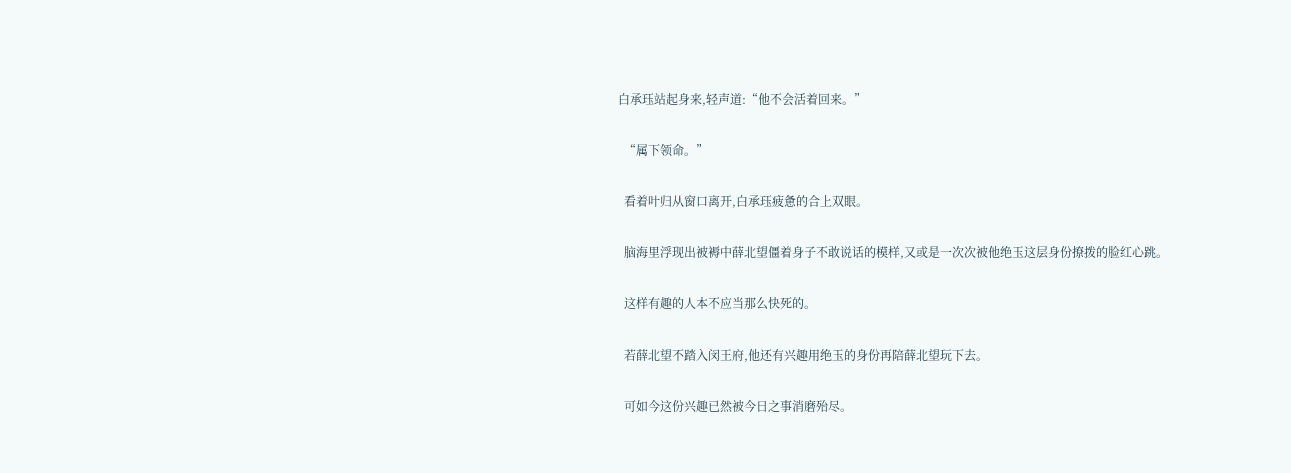白承珏站起身来,轻声道:“他不会活着回来。”

  “属下领命。”

  看着叶归从窗口离开,白承珏疲惫的合上双眼。

  脑海里浮现出被褥中薛北望僵着身子不敢说话的模样,又或是一次次被他绝玉这层身份撩拨的脸红心跳。

  这样有趣的人本不应当那么快死的。

  若薛北望不踏入闵王府,他还有兴趣用绝玉的身份再陪薛北望玩下去。

  可如今这份兴趣已然被今日之事消磨殆尽。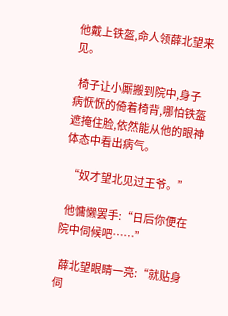他戴上铁盔,命人领薛北望来见。

  椅子让小厮搬到院中,身子病恹恹的倚着椅背,哪怕铁盔遮掩住脸,依然能从他的眼神体态中看出病气。

  “奴才望北见过王爷。”

  他慵懒罢手:“日后你便在院中伺候吧……”

  薛北望眼睛一亮:“就贴身伺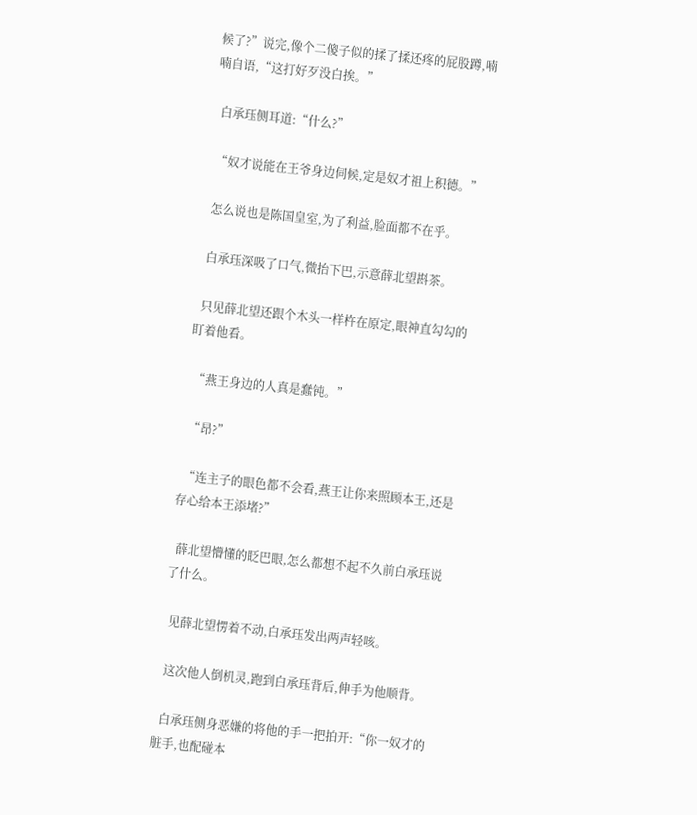候了?”说完,像个二傻子似的揉了揉还疼的屁股蹲,喃喃自语,“这打好歹没白挨。”

  白承珏侧耳道:“什么?”

  “奴才说能在王爷身边伺候,定是奴才祖上积德。”

  怎么说也是陈国皇室,为了利益,脸面都不在乎。

  白承珏深吸了口气,微抬下巴,示意薛北望斟茶。

  只见薛北望还跟个木头一样杵在原定,眼神直勾勾的盯着他看。

  “燕王身边的人真是蠢钝。”

  “昂?”

  “连主子的眼色都不会看,燕王让你来照顾本王,还是存心给本王添堵?”

  薛北望懵懂的眨巴眼,怎么都想不起不久前白承珏说了什么。

  见薛北望愣着不动,白承珏发出两声轻咳。

  这次他人倒机灵,跑到白承珏背后,伸手为他顺背。

  白承珏侧身恶嫌的将他的手一把拍开:“你一奴才的脏手,也配碰本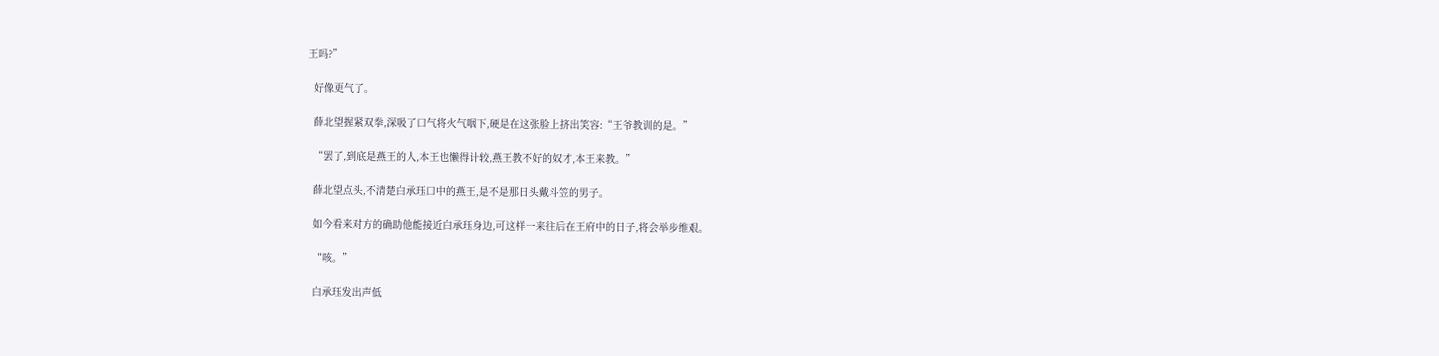王吗?”

  好像更气了。

  薛北望握紧双拳,深吸了口气将火气咽下,硬是在这张脸上挤出笑容:“王爷教训的是。”

  “罢了,到底是燕王的人,本王也懒得计较,燕王教不好的奴才,本王来教。”

  薛北望点头,不清楚白承珏口中的燕王,是不是那日头戴斗笠的男子。

  如今看来对方的确助他能接近白承珏身边,可这样一来往后在王府中的日子,将会举步维艰。

  “咳。”

  白承珏发出声低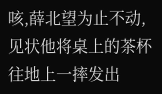咳,薛北望为止不动,见状他将桌上的茶杯往地上一摔发出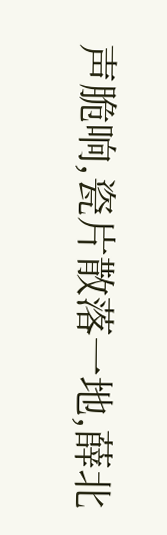声脆响,瓷片散落一地,薛北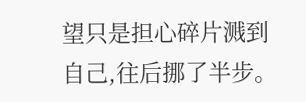望只是担心碎片溅到自己,往后挪了半步。